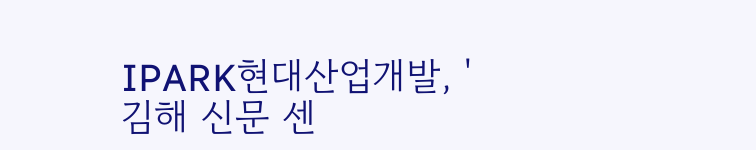IPARK현대산업개발, '김해 신문 센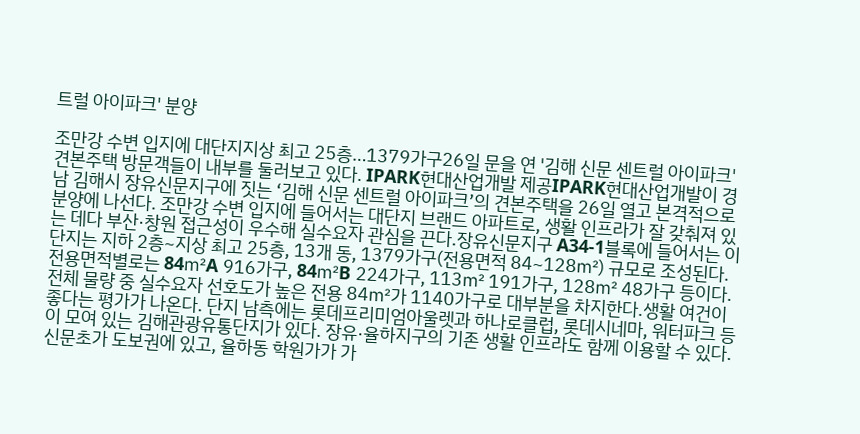트럴 아이파크' 분양

조만강 수변 입지에 대단지지상 최고 25층…1379가구26일 문을 연 '김해 신문 센트럴 아이파크' 견본주택 방문객들이 내부를 둘러보고 있다. IPARK현대산업개발 제공IPARK현대산업개발이 경남 김해시 장유신문지구에 짓는 ‘김해 신문 센트럴 아이파크’의 견본주택을 26일 열고 본격적으로 분양에 나선다. 조만강 수변 입지에 들어서는 대단지 브랜드 아파트로, 생활 인프라가 잘 갖춰져 있는 데다 부산·창원 접근성이 우수해 실수요자 관심을 끈다.장유신문지구 A34-1블록에 들어서는 이 단지는 지하 2층~지상 최고 25층, 13개 동, 1379가구(전용면적 84~128㎡) 규모로 조성된다. 전용면적별로는 84㎡A 916가구, 84㎡B 224가구, 113㎡ 191가구, 128㎡ 48가구 등이다. 전체 물량 중 실수요자 선호도가 높은 전용 84㎡가 1140가구로 대부분을 차지한다.생활 여건이 좋다는 평가가 나온다. 단지 남측에는 롯데프리미엄아울렛과 하나로클럽, 롯데시네마, 워터파크 등이 모여 있는 김해관광유통단지가 있다. 장유·율하지구의 기존 생활 인프라도 함께 이용할 수 있다. 신문초가 도보권에 있고, 율하동 학원가가 가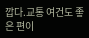깝다.교통 여건도 좋은 편이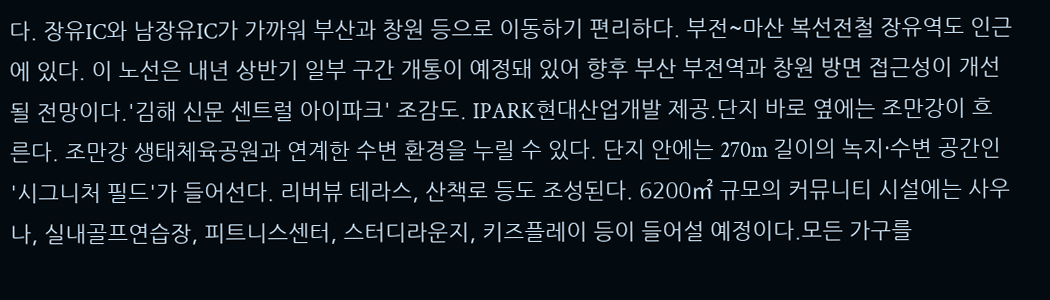다. 장유IC와 남장유IC가 가까워 부산과 창원 등으로 이동하기 편리하다. 부전~마산 복선전철 장유역도 인근에 있다. 이 노선은 내년 상반기 일부 구간 개통이 예정돼 있어 향후 부산 부전역과 창원 방면 접근성이 개선될 전망이다.'김해 신문 센트럴 아이파크' 조감도. IPARK현대산업개발 제공.단지 바로 옆에는 조만강이 흐른다. 조만강 생태체육공원과 연계한 수변 환경을 누릴 수 있다. 단지 안에는 270m 길이의 녹지·수변 공간인 '시그니처 필드'가 들어선다. 리버뷰 테라스, 산책로 등도 조성된다. 6200㎡ 규모의 커뮤니티 시설에는 사우나, 실내골프연습장, 피트니스센터, 스터디라운지, 키즈플레이 등이 들어설 예정이다.모든 가구를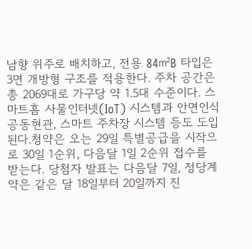남향 위주로 배치하고, 전용 84㎡B 타입은 3면 개방형 구조를 적용한다. 주차 공간은 총 2069대로 가구당 약 1.5대 수준이다. 스마트홈 사물인터넷(IoT) 시스템과 안면인식 공동현관, 스마트 주차장 시스템 등도 도입된다.청약은 오는 29일 특별공급을 시작으로 30일 1순위, 다음달 1일 2순위 접수를 받는다. 당첨자 발표는 다음달 7일, 정당계약은 같은 달 18일부터 20일까지 진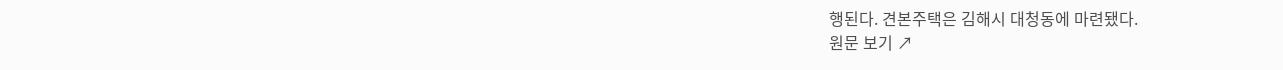행된다. 견본주택은 김해시 대청동에 마련됐다.
원문 보기 ↗